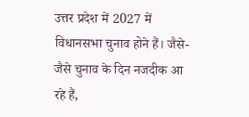उत्तर प्रदेश में 2027 में विधानसभा चुनाव होने हैं। जैसे-जैसे चुनाव के दिन नजदीक आ रहे हैं,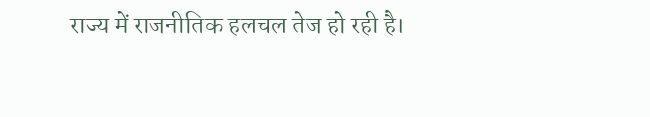राज्य में राजनीतिक हलचल तेज हो रही है।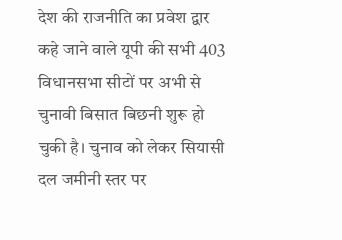देश की राजनीति का प्रवेश द्वार कहे जाने वाले यूपी की सभी 403 विधानसभा सीटों पर अभी से चुनावी बिसात बिछनी शुरू हो चुकी है। चुनाव को लेकर सियासी दल जमीनी स्तर पर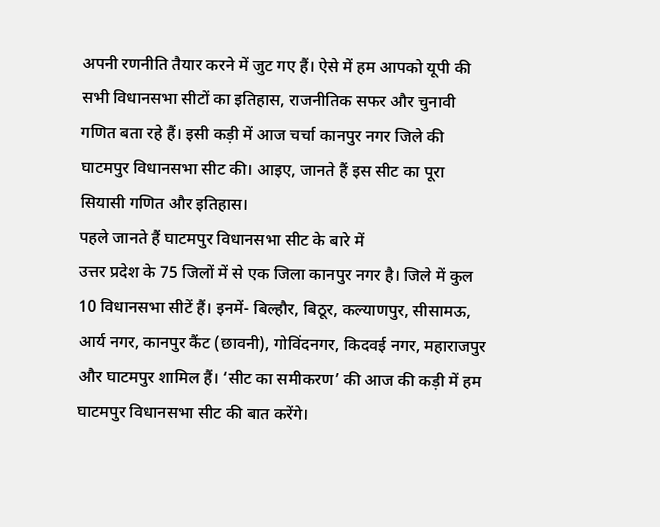अपनी रणनीति तैयार करने में जुट गए हैं। ऐसे में हम आपको यूपी की सभी विधानसभा सीटों का इतिहास, राजनीतिक सफर और चुनावी गणित बता रहे हैं। इसी कड़ी में आज चर्चा कानपुर नगर जिले की घाटमपुर विधानसभा सीट की। आइए, जानते हैं इस सीट का पूरा सियासी गणित और इतिहास।
पहले जानते हैं घाटमपुर विधानसभा सीट के बारे में
उत्तर प्रदेश के 75 जिलों में से एक जिला कानपुर नगर है। जिले में कुल 10 विधानसभा सीटें हैं। इनमें- बिल्हौर, बिठूर, कल्याणपुर, सीसामऊ, आर्य नगर, कानपुर कैंट (छावनी), गोविंदनगर, किदवई नगर, महाराजपुर और घाटमपुर शामिल हैं। ‘सीट का समीकरण’ की आज की कड़ी में हम घाटमपुर विधानसभा सीट की बात करेंगे।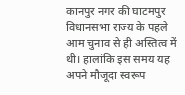कानपुर नगर की घाटमपुर विधानसभा राज्य के पहले आम चुनाव से ही अस्तित्व में थी। हालांकि इस समय यह अपने मौजूदा स्वरूप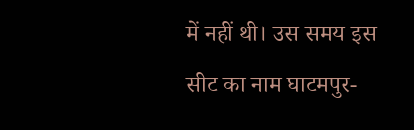में नहीं थी। उस समय इस सीट का नाम घाटमपुर-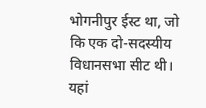भोगनीपुर ईस्ट था, जो कि एक दो-सदस्यीय विधानसभा सीट थी। यहां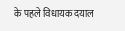के पहले विधायक दयाल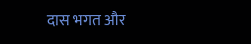दास भगत और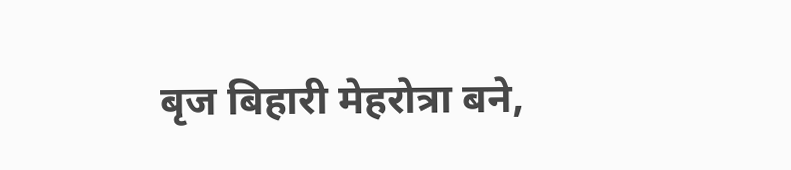बृज बिहारी मेहरोत्रा बने,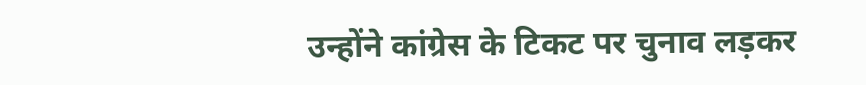उन्होंने कांग्रेस के टिकट पर चुनाव लड़कर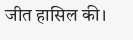जीत हासिल की।